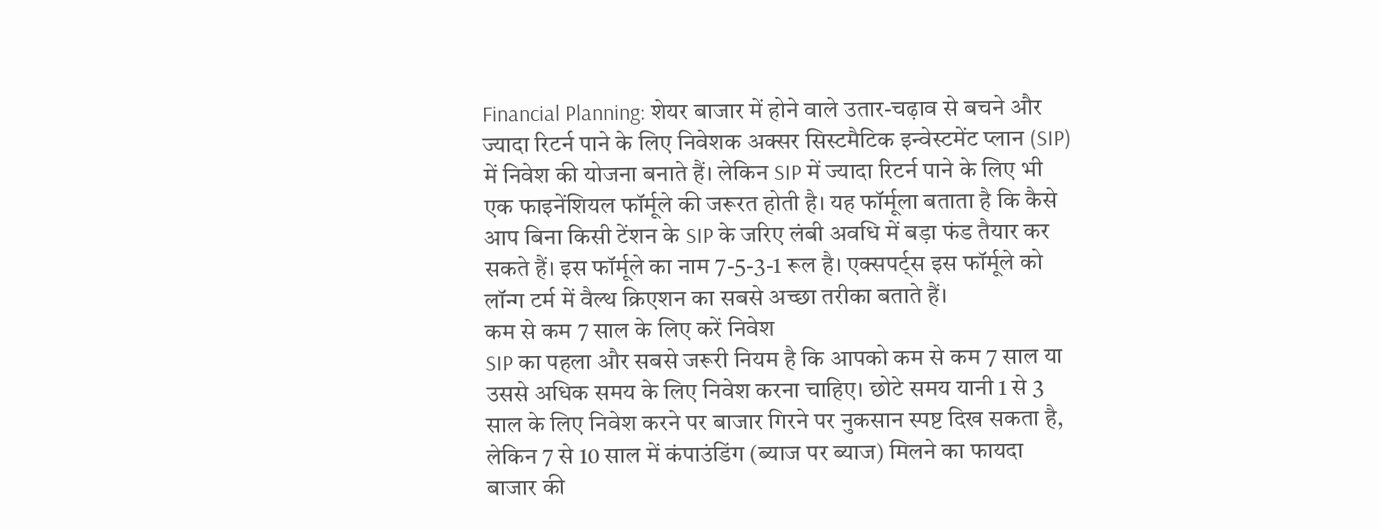Financial Planning: शेयर बाजार में होने वाले उतार-चढ़ाव से बचने और ज्यादा रिटर्न पाने के लिए निवेशक अक्सर सिस्टमैटिक इन्वेस्टमेंट प्लान (SIP) में निवेश की योजना बनाते हैं। लेकिन SIP में ज्यादा रिटर्न पाने के लिए भी एक फाइनेंशियल फॉर्मूले की जरूरत होती है। यह फॉर्मूला बताता है कि कैसे आप बिना किसी टेंशन के SIP के जरिए लंबी अवधि में बड़ा फंड तैयार कर सकते हैं। इस फॉर्मूले का नाम 7-5-3-1 रूल है। एक्सपर्ट्स इस फॉर्मूले को लॉन्ग टर्म में वैल्थ क्रिएशन का सबसे अच्छा तरीका बताते हैं।
कम से कम 7 साल के लिए करें निवेश
SIP का पहला और सबसे जरूरी नियम है कि आपको कम से कम 7 साल या उससे अधिक समय के लिए निवेश करना चाहिए। छोटे समय यानी 1 से 3 साल के लिए निवेश करने पर बाजार गिरने पर नुकसान स्पष्ट दिख सकता है, लेकिन 7 से 10 साल में कंपाउंडिंग (ब्याज पर ब्याज) मिलने का फायदा बाजार की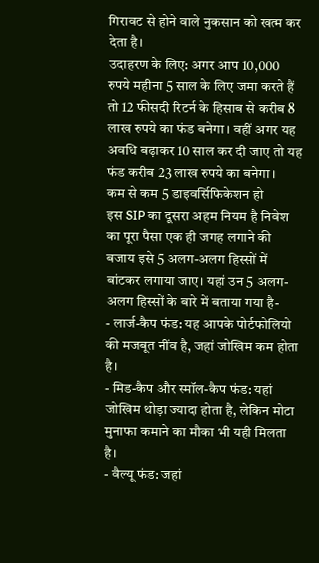गिरावट से होने वाले नुकसान को खत्म कर देता है।
उदाहरण के लिए: अगर आप 10,000 रुपये महीना 5 साल के लिए जमा करते हैं तो 12 फीसदी रिटर्न के हिसाब से करीब 8 लाख रुपये का फंड बनेगा। वहीं अगर यह अवधि बढ़ाकर 10 साल कर दी जाए तो यह फंड करीब 23 लाख रुपये का बनेगा।
कम से कम 5 डाइवर्सिफिकेशन हो
इस SIP का दूसरा अहम नियम है निवेश का पूरा पैसा एक ही जगह लगाने की बजाय इसे 5 अलग-अलग हिस्सों में बांटकर लगाया जाए। यहां उन 5 अलग-अलग हिस्सों के बारे में बताया गया है-
- लार्ज-कैप फंड: यह आपके पोर्टफोलियो की मजबूत नींव है, जहां जोखिम कम होता है।
- मिड-कैप और स्मॉल-कैप फंड: यहां जोखिम थोड़ा ज्यादा होता है, लेकिन मोटा मुनाफा कमाने का मौका भी यही मिलता है।
- वैल्यू फंड: जहां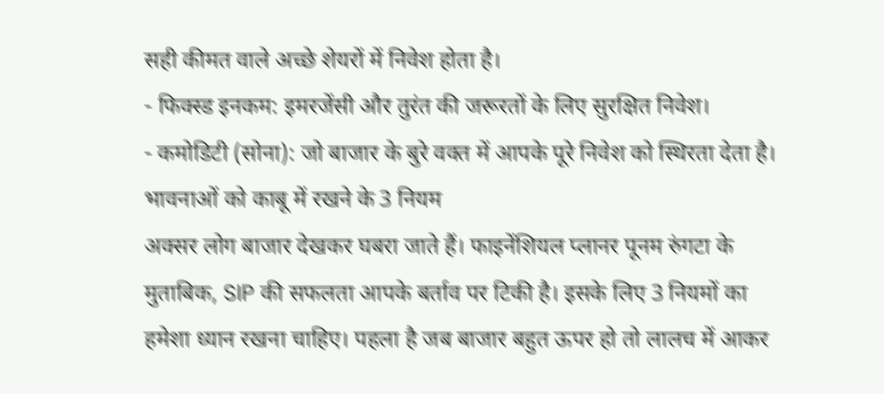सही कीमत वाले अच्छे शेयरों में निवेश होता है।
- फिक्स्ड इनकम: इमरजेंसी और तुरंत की जरूरतों के लिए सुरक्षित निवेश।
- कमोडिटी (सोना): जो बाजार के बुरे वक्त में आपके पूरे निवेश को स्थिरता देता है।
भावनाओं को काबू में रखने के 3 नियम
अक्सर लोग बाजार देखकर घबरा जाते हैं। फाइनेंशियल प्लानर पूनम रुंगटा के मुताबिक, SIP की सफलता आपके बर्ताव पर टिकी है। इसके लिए 3 नियमों का हमेशा ध्यान रखना चाहिए। पहला है जब बाजार बहुत ऊपर हो तो लालच में आकर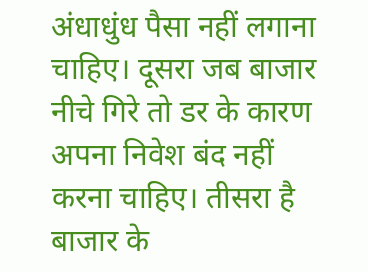अंधाधुंध पैसा नहीं लगाना चाहिए। दूसरा जब बाजार नीचे गिरे तो डर के कारण अपना निवेश बंद नहीं करना चाहिए। तीसरा है बाजार के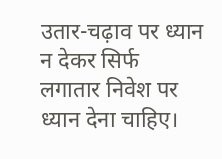उतार-चढ़ाव पर ध्यान न देकर सिर्फ लगातार निवेश पर ध्यान देना चाहिए।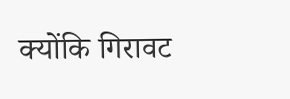क्योंकि गिरावट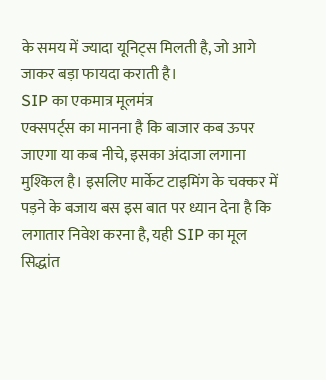के समय में ज्यादा यूनिट्स मिलती है, जो आगे जाकर बड़ा फायदा कराती है।
SIP का एकमात्र मूलमंत्र
एक्सपर्ट्स का मानना है कि बाजार कब ऊपर जाएगा या कब नीचे, इसका अंदाजा लगाना मुश्किल है। इसलिए मार्केट टाइमिंग के चक्कर में पड़ने के बजाय बस इस बात पर ध्यान देना है कि लगातार निवेश करना है, यही SIP का मूल सिद्धांत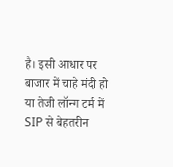है। इसी आधार पर बाजार में चाहे मंदी हो या तेजी लॉन्ग टर्म में SIP से बेहतरीन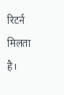रिटर्न मिलता है।